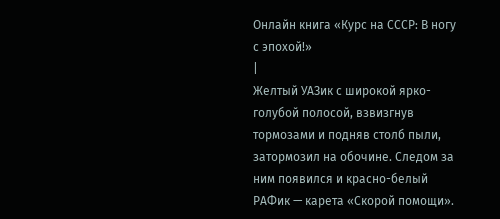Онлайн книга «Курс на СССР: В ногу с эпохой!»
|
Желтый УАЗик с широкой ярко-голубой полосой, взвизгнув тормозами и подняв столб пыли, затормозил на обочине. Следом за ним появился и красно-белый РАФик — карета «Скорой помощи».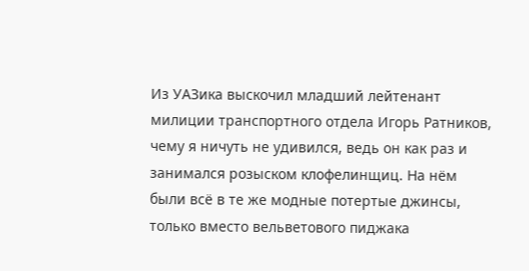Из УАЗика выскочил младший лейтенант милиции транспортного отдела Игорь Ратников, чему я ничуть не удивился, ведь он как раз и занимался розыском клофелинщиц. На нём были всё в те же модные потертые джинсы, только вместо вельветового пиджака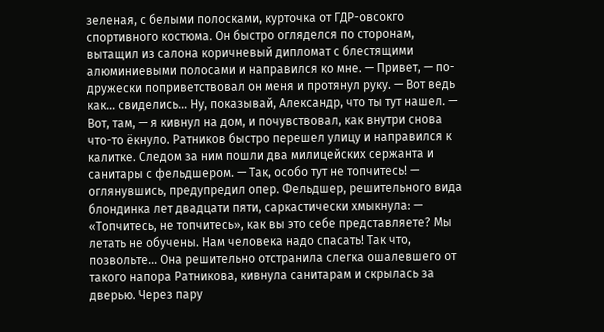зеленая, с белыми полосками, курточка от ГДР-овсокго спортивного костюма. Он быстро огляделся по сторонам, вытащил из салона коричневый дипломат с блестящими алюминиевыми полосами и направился ко мне. — Привет, — по-дружески поприветствовал он меня и протянул руку. — Вот ведь как… свиделись… Ну, показывай, Александр, что ты тут нашел. — Вот, там, — я кивнул на дом, и почувствовал, как внутри снова что-то ёкнуло. Ратников быстро перешел улицу и направился к калитке. Следом за ним пошли два милицейских сержанта и санитары с фельдшером. — Так, особо тут не топчитесь! — оглянувшись, предупредил опер. Фельдшер, решительного вида блондинка лет двадцати пяти, саркастически хмыкнула: — «Топчитесь, не топчитесь», как вы это себе представляете? Мы летать не обучены. Нам человека надо спасать! Так что, позвольте… Она решительно отстранила слегка ошалевшего от такого напора Ратникова, кивнула санитарам и скрылась за дверью. Через пару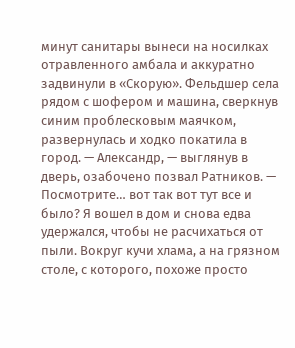минут санитары вынеси на носилках отравленного амбала и аккуратно задвинули в «Скорую». Фельдшер села рядом с шофером и машина, сверкнув синим проблесковым маячком, развернулась и ходко покатила в город. — Александр, — выглянув в дверь, озабочено позвал Ратников. — Посмотрите… вот так вот тут все и было? Я вошел в дом и снова едва удержался, чтобы не расчихаться от пыли. Вокруг кучи хлама, а на грязном столе, с которого, похоже просто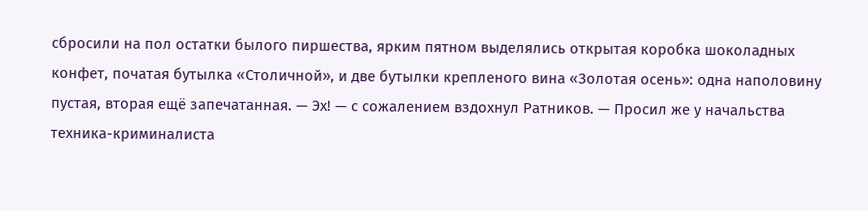сбросили на пол остатки былого пиршества, ярким пятном выделялись открытая коробка шоколадных конфет, початая бутылка «Столичной», и две бутылки крепленого вина «Золотая осень»: одна наполовину пустая, вторая ещё запечатанная. — Эх! — с сожалением вздохнул Ратников. — Просил же у начальства техника-криминалиста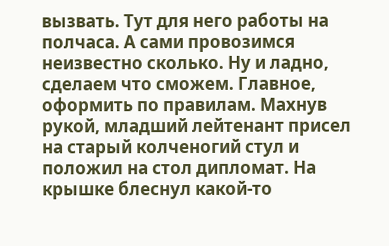вызвать. Тут для него работы на полчаса. А сами провозимся неизвестно сколько. Ну и ладно, сделаем что сможем. Главное, оформить по правилам. Махнув рукой, младший лейтенант присел на старый колченогий стул и положил на стол дипломат. На крышке блеснул какой-то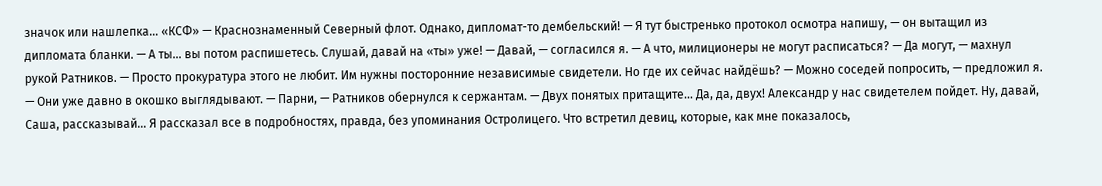значок или нашлепка… «КСФ» — Краснознаменный Северный флот. Однако, дипломат-то дембельский! — Я тут быстренько протокол осмотра напишу, — он вытащил из дипломата бланки. — А ты… вы потом распишетесь. Слушай, давай на «ты» уже! — Давай, — согласился я. — А что, милиционеры не могут расписаться? — Да могут, — махнул рукой Ратников. — Просто прокуратура этого не любит. Им нужны посторонние независимые свидетели. Но где их сейчас найдёшь? — Можно соседей попросить, — предложил я. — Они уже давно в окошко выглядывают. — Парни, — Ратников обернулся к сержантам. — Двух понятых притащите… Да, да, двух! Александр у нас свидетелем пойдет. Ну, давай, Саша, рассказывай… Я рассказал все в подробностях, правда, без упоминания Остролицего. Что встретил девиц, которые, как мне показалось,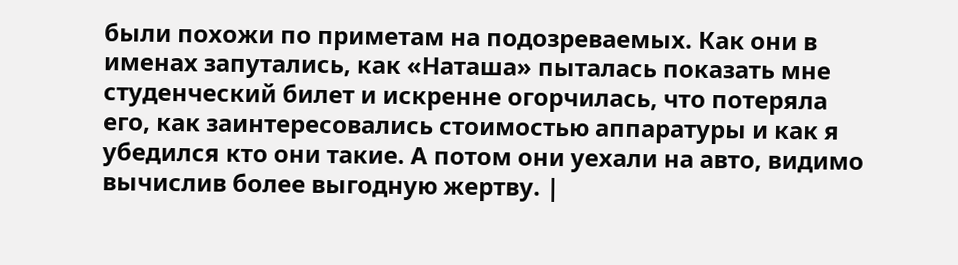были похожи по приметам на подозреваемых. Как они в именах запутались, как «Наташа» пыталась показать мне студенческий билет и искренне огорчилась, что потеряла его, как заинтересовались стоимостью аппаратуры и как я убедился кто они такие. А потом они уехали на авто, видимо вычислив более выгодную жертву. |